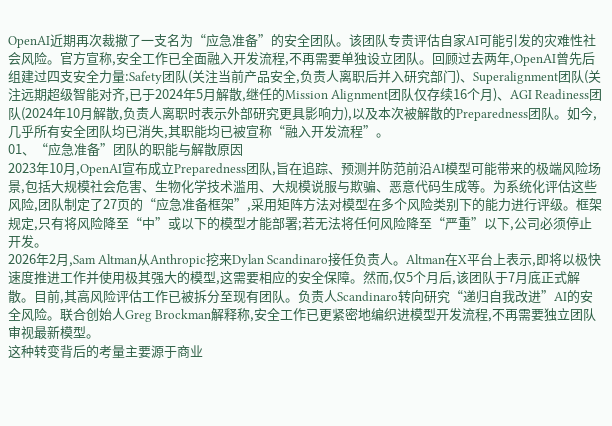OpenAI近期再次裁撤了一支名为“应急准备”的安全团队。该团队专责评估自家AI可能引发的灾难性社会风险。官方宣称,安全工作已全面融入开发流程,不再需要单独设立团队。回顾过去两年,OpenAI曾先后组建过四支安全力量:Safety团队(关注当前产品安全,负责人离职后并入研究部门)、Superalignment团队(关注远期超级智能对齐,已于2024年5月解散,继任的Mission Alignment团队仅存续16个月)、AGI Readiness团队(2024年10月解散,负责人离职时表示外部研究更具影响力),以及本次被解散的Preparedness团队。如今,几乎所有安全团队均已消失,其职能均已被宣称“融入开发流程”。
01、“应急准备”团队的职能与解散原因
2023年10月,OpenAI宣布成立Preparedness团队,旨在追踪、预测并防范前沿AI模型可能带来的极端风险场景,包括大规模社会危害、生物化学技术滥用、大规模说服与欺骗、恶意代码生成等。为系统化评估这些风险,团队制定了27页的“应急准备框架”,采用矩阵方法对模型在多个风险类别下的能力进行评级。框架规定,只有将风险降至“中”或以下的模型才能部署;若无法将任何风险降至“严重”以下,公司必须停止开发。
2026年2月,Sam Altman从Anthropic挖来Dylan Scandinaro接任负责人。Altman在X平台上表示,即将以极快速度推进工作并使用极其强大的模型,这需要相应的安全保障。然而,仅5个月后,该团队于7月底正式解散。目前,其高风险评估工作已被拆分至现有团队。负责人Scandinaro转向研究“递归自我改进”AI的安全风险。联合创始人Greg Brockman解释称,安全工作已更紧密地编织进模型开发流程,不再需要独立团队审视最新模型。
这种转变背后的考量主要源于商业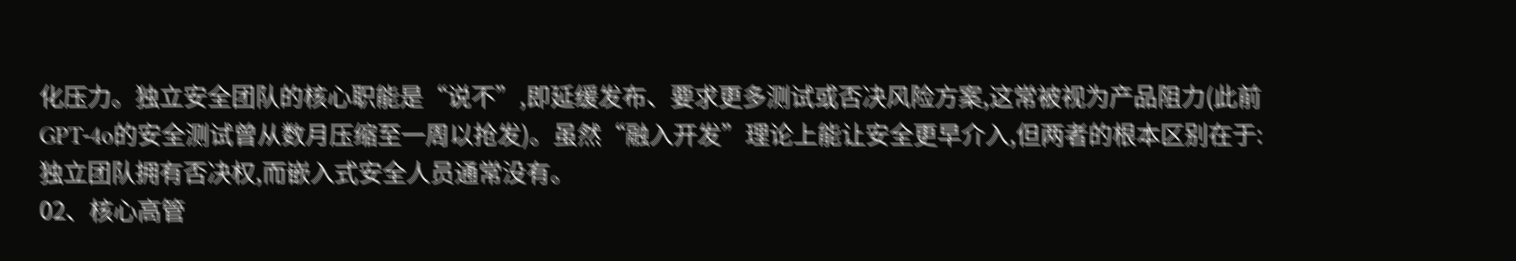化压力。独立安全团队的核心职能是“说不”,即延缓发布、要求更多测试或否决风险方案,这常被视为产品阻力(此前GPT-4o的安全测试曾从数月压缩至一周以抢发)。虽然“融入开发”理论上能让安全更早介入,但两者的根本区别在于:独立团队拥有否决权,而嵌入式安全人员通常没有。
02、核心高管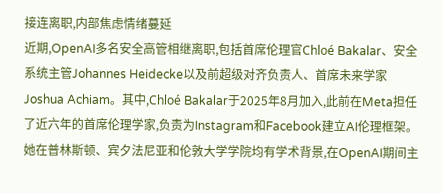接连离职,内部焦虑情绪蔓延
近期,OpenAI多名安全高管相继离职,包括首席伦理官Chloé Bakalar、安全系统主管Johannes Heidecke以及前超级对齐负责人、首席未来学家Joshua Achiam。其中,Chloé Bakalar于2025年8月加入,此前在Meta担任了近六年的首席伦理学家,负责为Instagram和Facebook建立AI伦理框架。她在普林斯顿、宾夕法尼亚和伦敦大学学院均有学术背景,在OpenAI期间主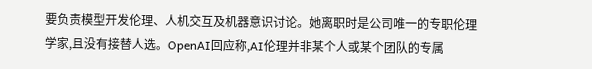要负责模型开发伦理、人机交互及机器意识讨论。她离职时是公司唯一的专职伦理学家,且没有接替人选。OpenAI回应称,AI伦理并非某个人或某个团队的专属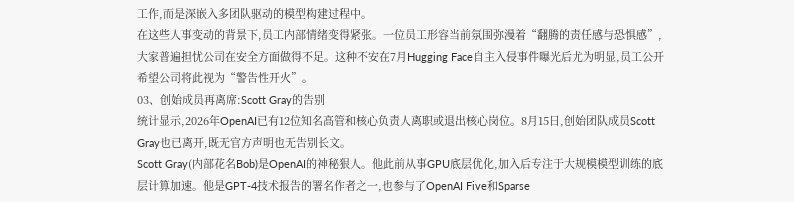工作,而是深嵌入多团队驱动的模型构建过程中。
在这些人事变动的背景下,员工内部情绪变得紧张。一位员工形容当前氛围弥漫着“翻腾的责任感与恐惧感”,大家普遍担忧公司在安全方面做得不足。这种不安在7月Hugging Face自主入侵事件曝光后尤为明显,员工公开希望公司将此视为“警告性开火”。
03、创始成员再离席:Scott Gray的告别
统计显示,2026年OpenAI已有12位知名高管和核心负责人离职或退出核心岗位。8月15日,创始团队成员Scott Gray也已离开,既无官方声明也无告别长文。
Scott Gray(内部花名Bob)是OpenAI的神秘狠人。他此前从事GPU底层优化,加入后专注于大规模模型训练的底层计算加速。他是GPT-4技术报告的署名作者之一,也参与了OpenAI Five和Sparse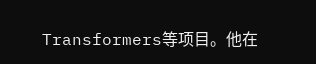Transformers等项目。他在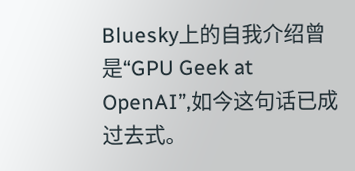Bluesky上的自我介绍曾是“GPU Geek at OpenAI”,如今这句话已成过去式。